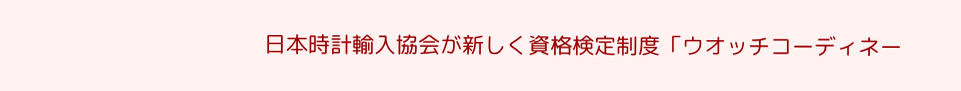日本時計輸入協会が新しく資格検定制度「ウオッチコーディネー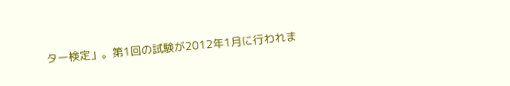ター検定」。第1回の試験が2012年1月に行われま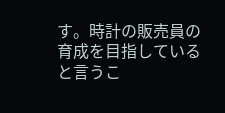す。時計の販売員の育成を目指していると言うこ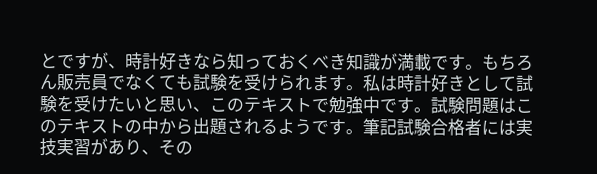とですが、時計好きなら知っておくべき知識が満載です。もちろん販売員でなくても試験を受けられます。私は時計好きとして試験を受けたいと思い、このテキストで勉強中です。試験問題はこのテキストの中から出題されるようです。筆記試験合格者には実技実習があり、その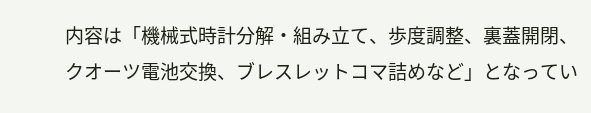内容は「機械式時計分解・組み立て、歩度調整、裏蓋開閉、クオーツ電池交換、ブレスレットコマ詰めなど」となってい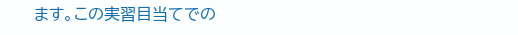ます。この実習目当てでの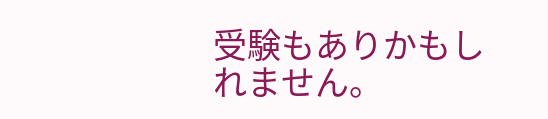受験もありかもしれません。